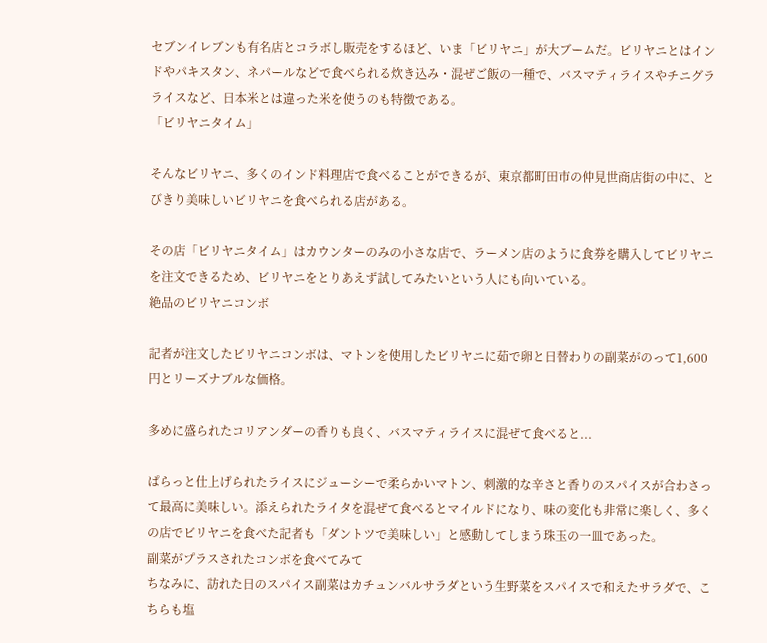セブンイレブンも有名店とコラボし販売をするほど、いま「ビリヤニ」が大ブームだ。ビリヤニとはインドやパキスタン、ネパールなどで食べられる炊き込み・混ぜご飯の一種で、バスマティライスやチニグラライスなど、日本米とは違った米を使うのも特徴である。
「ビリヤニタイム」

そんなビリヤニ、多くのインド料理店で食べることができるが、東京都町田市の仲見世商店街の中に、とびきり美味しいビリヤニを食べられる店がある。

その店「ビリヤニタイム」はカウンターのみの小さな店で、ラーメン店のように食券を購入してビリヤニを注文できるため、ビリヤニをとりあえず試してみたいという人にも向いている。
絶品のビリヤニコンボ

記者が注文したビリヤニコンボは、マトンを使用したビリヤニに茹で卵と日替わりの副菜がのって1,600円とリーズナブルな価格。

多めに盛られたコリアンダーの香りも良く、バスマティライスに混ぜて食べると...

ぱらっと仕上げられたライスにジューシーで柔らかいマトン、刺激的な辛さと香りのスパイスが合わさって最高に美味しい。添えられたライタを混ぜて食べるとマイルドになり、味の変化も非常に楽しく、多くの店でビリヤニを食べた記者も「ダントツで美味しい」と感動してしまう珠玉の一皿であった。
副菜がプラスされたコンボを食べてみて
ちなみに、訪れた日のスパイス副菜はカチュンバルサラダという生野菜をスパイスで和えたサラダで、こちらも塩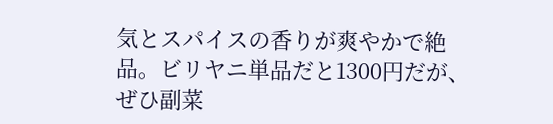気とスパイスの香りが爽やかで絶品。ビリヤニ単品だと1300円だが、ぜひ副菜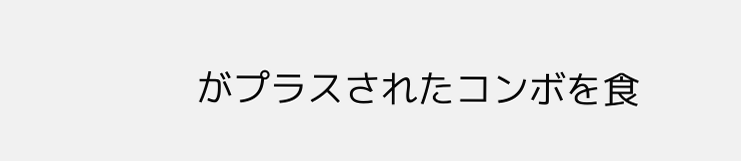がプラスされたコンボを食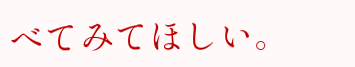べてみてほしい。